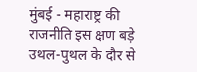मुंबई - महाराष्ट्र की राजनीति इस क्षण बड़े उथल-पुथल के दौर से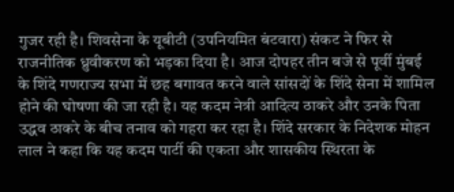गुजर रही है। शिवसेना के यूबीटी (उपनियमित बंटवारा) संकट ने फिर से राजनीतिक ध्रुवीकरण को भड़का दिया है। आज दोपहर तीन बजे से पूर्वी मुंबई के शिंदे गणराज्य सभा में छह बगावत करने वाले सांसदों के शिंदे सेना में शामिल होने की घोषणा की जा रही है। यह कदम नेत्री आदित्य ठाकरे और उनके पिता उद्धव ठाकरे के बीच तनाव को गहरा कर रहा है। शिंदे सरकार के निदेशक मोहन लाल ने कहा कि यह कदम पार्टी की एकता और शासकीय स्थिरता के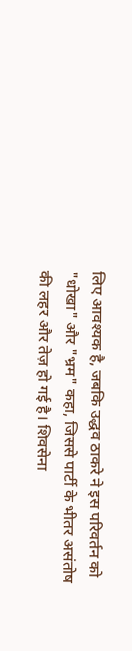लिए आवश्यक है, जबकि उद्धव ठाकरे ने इस परिवर्तन को "धोखा" और "भ्रम" कहा, जिससे पार्टी के भीतर असंतोष की लहर और तेज़ हो गई है। शिवसेना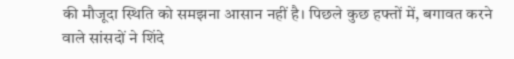की मौजूदा स्थिति को समझना आसान नहीं है। पिछले कुछ हफ्तों में, बगावत करने वाले सांसदों ने शिंदे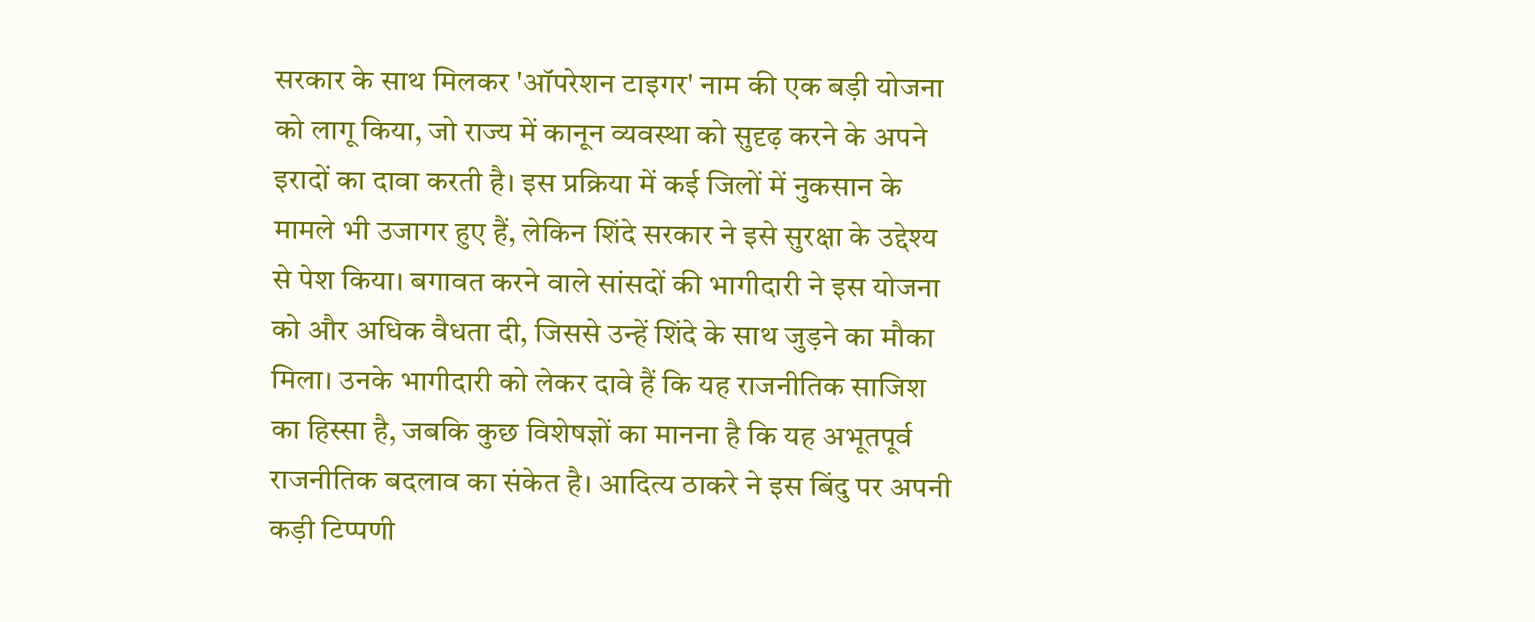सरकार के साथ मिलकर 'ऑपरेशन टाइगर' नाम की एक बड़ी योजना को लागू किया, जो राज्य में कानून व्यवस्था को सुदृढ़ करने के अपने इरादों का दावा करती है। इस प्रक्रिया में कई जिलों में नुकसान के मामले भी उजागर हुए हैं, लेकिन शिंदे सरकार ने इसे सुरक्षा के उद्देश्य से पेश किया। बगावत करने वाले सांसदों की भागीदारी ने इस योजना को और अधिक वैधता दी, जिससे उन्हें शिंदे के साथ जुड़ने का मौका मिला। उनके भागीदारी को लेकर दावे हैं कि यह राजनीतिक साजिश का हिस्सा है, जबकि कुछ विशेषज्ञों का मानना है कि यह अभूतपूर्व राजनीतिक बदलाव का संकेत है। आदित्य ठाकरे ने इस बिंदु पर अपनी कड़ी टिप्पणी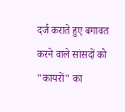दर्ज कराते हुए बगावत करने वाले सांसदों को "कायरों" का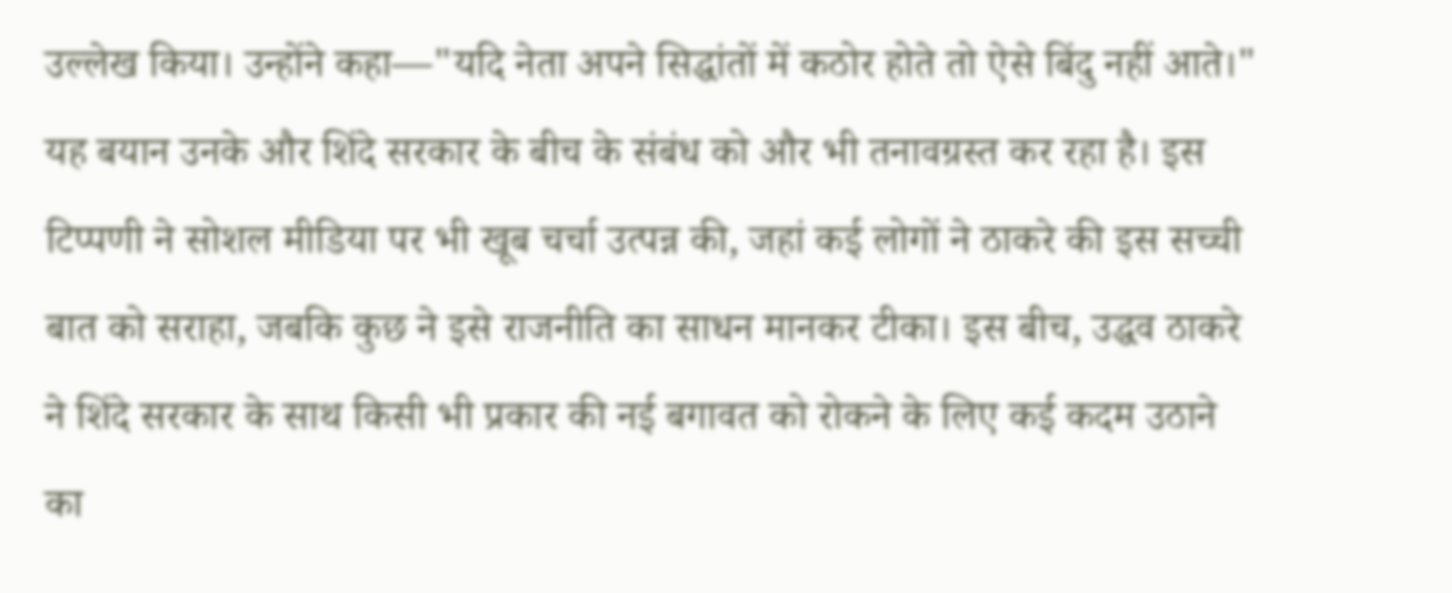उल्लेख किया। उन्होंने कहा—"यदि नेता अपने सिद्धांतों में कठोर होते तो ऐसे बिंदु नहीं आते।" यह बयान उनके और शिंदे सरकार के बीच के संबंध को और भी तनावग्रस्त कर रहा है। इस टिप्पणी ने सोशल मीडिया पर भी खूब चर्चा उत्पन्न की, जहां कई लोगों ने ठाकरे की इस सच्ची बात को सराहा, जबकि कुछ ने इसे राजनीति का साधन मानकर टीका। इस बीच, उद्धव ठाकरे ने शिंदे सरकार के साथ किसी भी प्रकार की नई बगावत को रोकने के लिए कई कदम उठाने का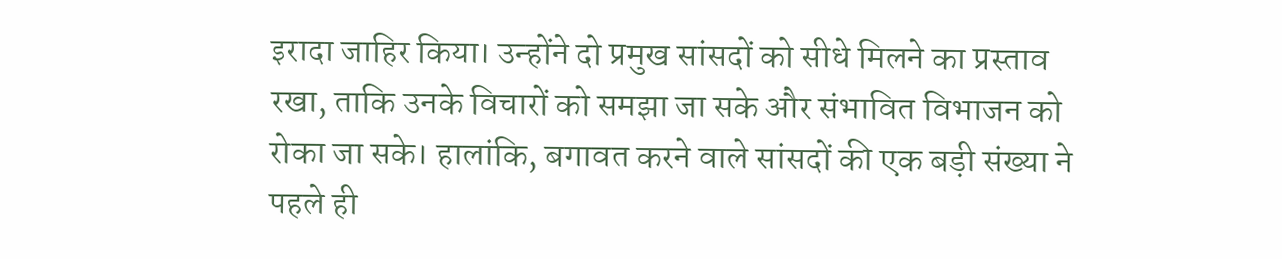इरादा जाहिर किया। उन्होंने दो प्रमुख सांसदों को सीधे मिलने का प्रस्ताव रखा, ताकि उनके विचारों को समझा जा सके और संभावित विभाजन को रोका जा सके। हालांकि, बगावत करने वाले सांसदों की एक बड़ी संख्या ने पहले ही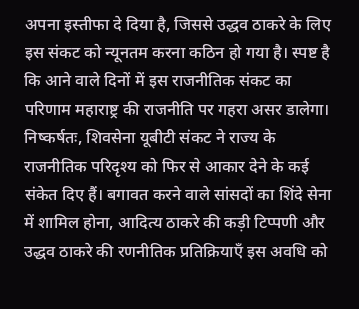अपना इस्तीफा दे दिया है, जिससे उद्धव ठाकरे के लिए इस संकट को न्यूनतम करना कठिन हो गया है। स्पष्ट है कि आने वाले दिनों में इस राजनीतिक संकट का परिणाम महाराष्ट्र की राजनीति पर गहरा असर डालेगा। निष्कर्षतः, शिवसेना यूबीटी संकट ने राज्य के राजनीतिक परिदृश्य को फिर से आकार देने के कई संकेत दिए हैं। बगावत करने वाले सांसदों का शिंदे सेना में शामिल होना, आदित्य ठाकरे की कड़ी टिप्पणी और उद्धव ठाकरे की रणनीतिक प्रतिक्रियाएँ इस अवधि को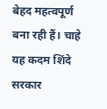बेहद महत्वपूर्ण बना रही हैं। चाहे यह कदम शिंदे सरकार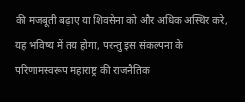की मजबूती बढ़ाए या शिवसेना को और अधिक अस्थिर करे, यह भविष्य में तय होगा, परन्तु इस संकल्पना के परिणामस्वरूप महाराष्ट्र की राजनैतिक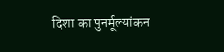दिशा का पुनर्मूल्यांकन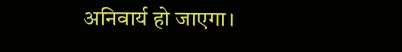अनिवार्य हो जाएगा।